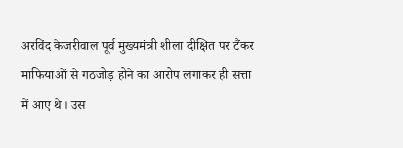अरविंद केजरीवाल पूर्व मुख्यमंत्री शीला दीक्षित पर टैंकर माफियाओं से गठजोड़ होने का आरोप लगाकर ही सत्ता में आए थे। उस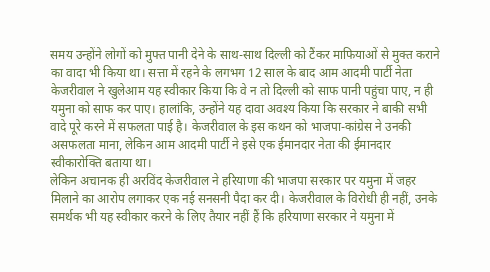समय उन्होंने लोगों को मुफ्त पानी देने के साथ-साथ दिल्ली को टैंकर माफियाओं से मुक्त कराने का वादा भी किया था। सत्ता में रहने के लगभग 12 साल के बाद आम आदमी पार्टी नेता केजरीवाल ने खुलेआम यह स्वीकार किया कि वे न तो दिल्ली को साफ पानी पहुंचा पाए, न ही यमुना को साफ कर पाए। हालांकि, उन्होंने यह दावा अवश्य किया कि सरकार ने बाकी सभी वादे पूरे करने में सफलता पाई है। केजरीवाल के इस कथन को भाजपा-कांग्रेस ने उनकी असफलता माना, लेकिन आम आदमी पार्टी ने इसे एक ईमानदार नेता की ईमानदार स्वीकारोक्ति बताया था।
लेकिन अचानक ही अरविंद केजरीवाल ने हरियाणा की भाजपा सरकार पर यमुना में जहर मिलाने का आरोप लगाकर एक नई सनसनी पैदा कर दी। केजरीवाल के विरोधी ही नहीं, उनके समर्थक भी यह स्वीकार करने के लिए तैयार नहीं हैं कि हरियाणा सरकार ने यमुना में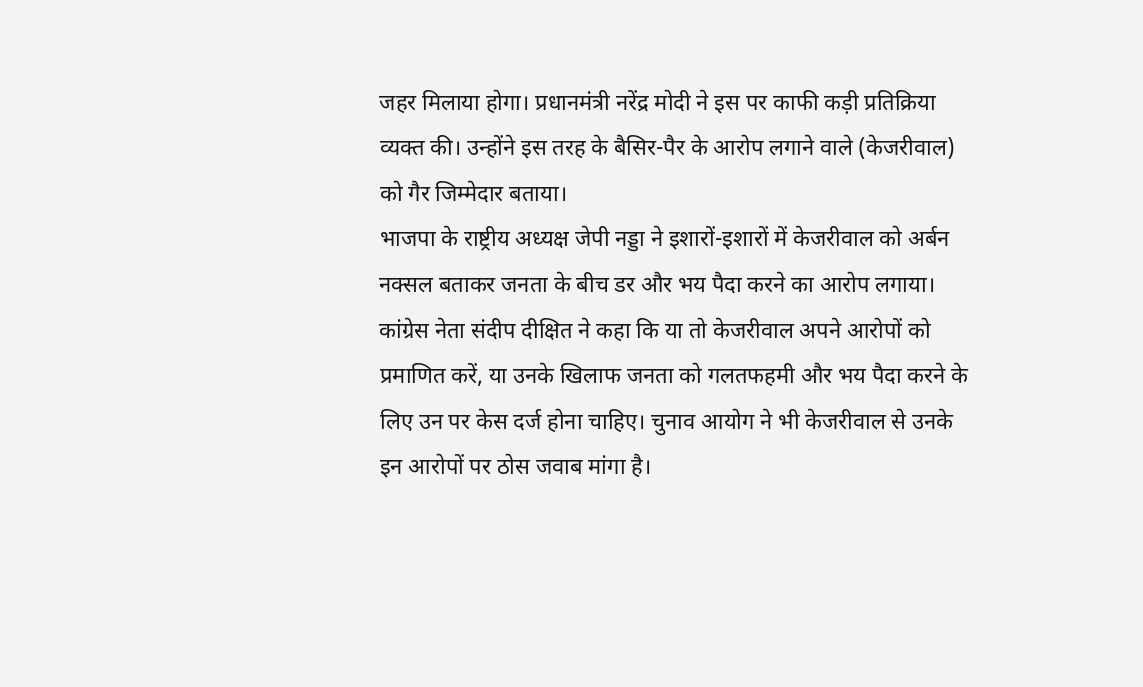जहर मिलाया होगा। प्रधानमंत्री नरेंद्र मोदी ने इस पर काफी कड़ी प्रतिक्रिया व्यक्त की। उन्होंने इस तरह के बैसिर-पैर के आरोप लगाने वाले (केजरीवाल) को गैर जिम्मेदार बताया।
भाजपा के राष्ट्रीय अध्यक्ष जेपी नड्डा ने इशारों-इशारों में केजरीवाल को अर्बन नक्सल बताकर जनता के बीच डर और भय पैदा करने का आरोप लगाया। कांग्रेस नेता संदीप दीक्षित ने कहा कि या तो केजरीवाल अपने आरोपों को प्रमाणित करें, या उनके खिलाफ जनता को गलतफहमी और भय पैदा करने के लिए उन पर केस दर्ज होना चाहिए। चुनाव आयोग ने भी केजरीवाल से उनके इन आरोपों पर ठोस जवाब मांगा है।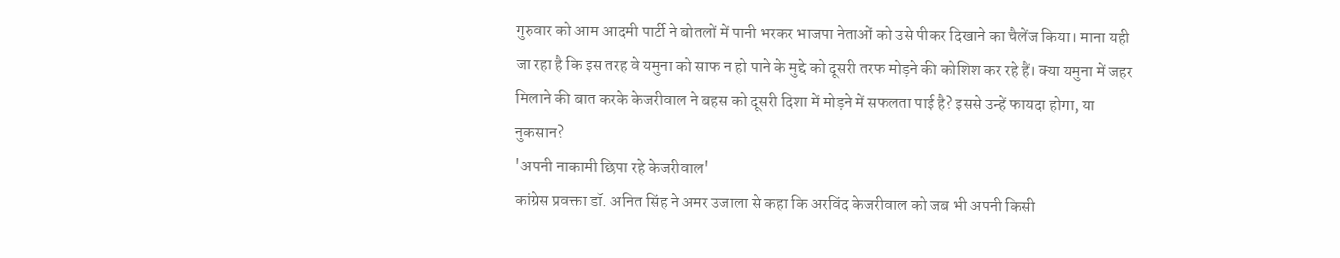गुरुवार को आम आदमी पार्टी ने बोतलों में पानी भरकर भाजपा नेताओं को उसे पीकर दिखाने का चैलेंज किया। माना यही जा रहा है कि इस तरह वे यमुना को साफ न हो पाने के मुद्दे को दूसरी तरफ मोड़ने की कोशिश कर रहे हैं। क्या यमुना में जहर मिलाने की बात करके केजरीवाल ने बहस को दूसरी दिशा में मोड़ने में सफलता पाई है? इससे उन्हें फायदा होगा, या नुकसान?
'अपनी नाकामी छिपा रहे केजरीवाल'
कांग्रेस प्रवक्ता डॉ. अनित सिंह ने अमर उजाला से कहा कि अरविंद केजरीवाल को जब भी अपनी किसी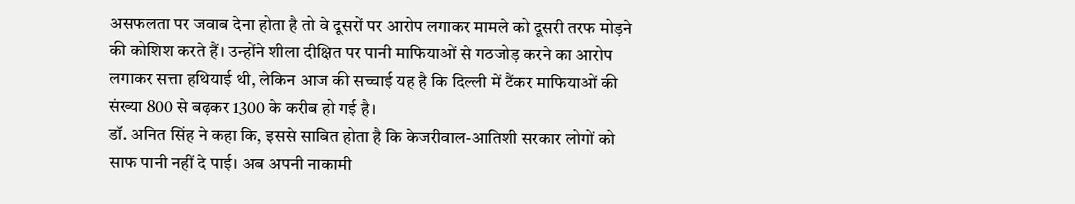असफलता पर जवाब देना होता है तो वे दूसरों पर आरोप लगाकर मामले को दूसरी तरफ मोड़ने की कोशिश करते हैं। उन्होंने शीला दीक्षित पर पानी माफियाओं से गठजोड़ करने का आरोप लगाकर सत्ता हथियाई थी, लेकिन आज की सच्चाई यह है कि दिल्ली में टैंकर माफियाओं की संख्या 800 से बढ़कर 1300 के करीब हो गई है।
डॉ. अनित सिंह ने कहा कि, इससे साबित होता है कि केजरीवाल-आतिशी सरकार लोगों को साफ पानी नहीं दे पाई। अब अपनी नाकामी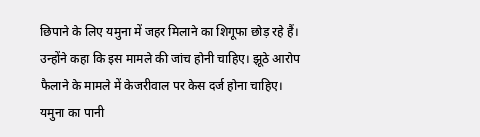छिपाने के लिए यमुना में जहर मिलाने का शिगूफा छोड़ रहे हैं। उन्होंने कहा कि इस मामले की जांच होनी चाहिए। झूठे आरोप फैलाने के मामले में केजरीवाल पर केस दर्ज होना चाहिए।
यमुना का पानी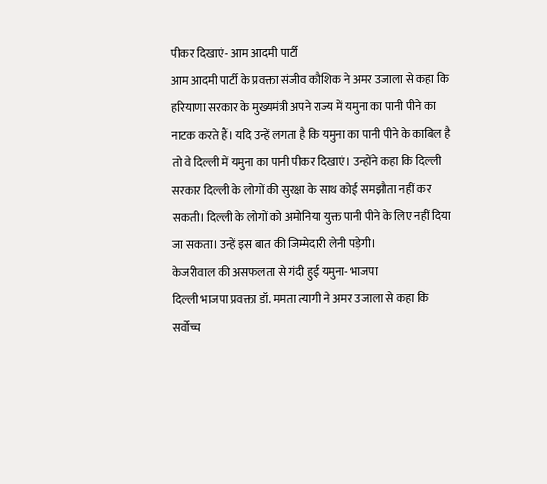पीकर दिखाएं- आम आदमी पार्टी
आम आदमी पार्टी के प्रवक्ता संजीव कौशिक ने अमर उजाला से कहा कि हरियाणा सरकार के मुख्यमंत्री अपने राज्य में यमुना का पानी पीने का नाटक करते हैं। यदि उन्हें लगता है कि यमुना का पानी पीने के काबिल है तो वे दिल्ली में यमुना का पानी पीकर दिखाएं। उन्होंने कहा कि दिल्ली सरकार दिल्ली के लोगों की सुरक्षा के साथ कोई समझौता नहीं कर सकती। दिल्ली के लोगों को अमोनिया युक्त पानी पीने के लिए नहीं दिया जा सकता। उन्हें इस बात की जिम्मेदारी लेनी पड़ेगी।
केजरीवाल की असफलता से गंदी हुई यमुना- भाजपा
दिल्ली भाजपा प्रवक्ता डॉ. ममता त्यागी ने अमर उजाला से कहा कि सर्वोच्च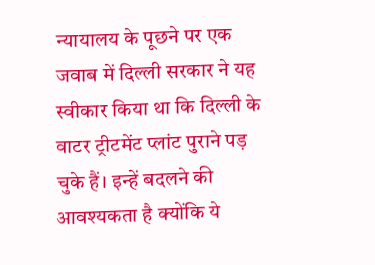न्यायालय के पूछने पर एक जवाब में दिल्ली सरकार ने यह स्वीकार किया था कि दिल्ली के वाटर ट्रीटमेंट प्लांट पुराने पड़ चुके हैं। इन्हें बदलने की आवश्यकता है क्योंकि ये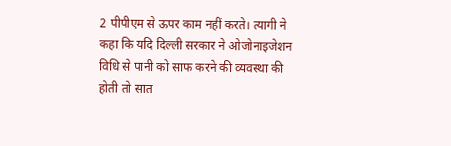2 पीपीएम से ऊपर काम नहीं करते। त्यागी ने कहा कि यदि दिल्ली सरकार ने ओजोनाइजेशन विधि से पानी को साफ करने की व्यवस्था की होती तो सात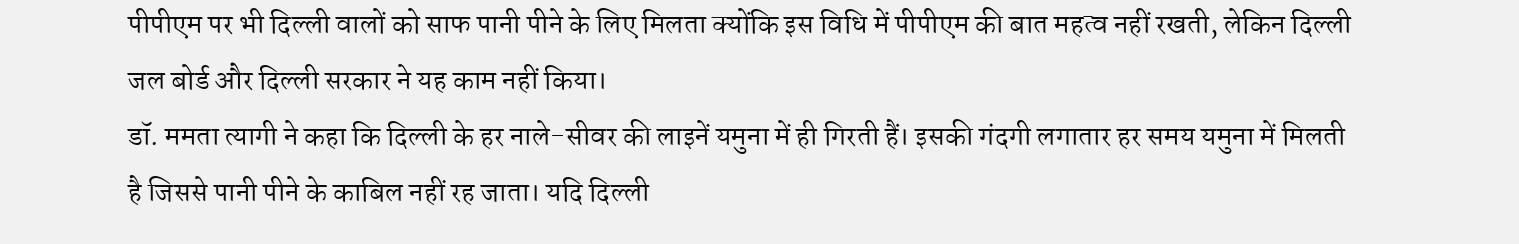पीपीएम पर भी दिल्ली वालों को साफ पानी पीने के लिए मिलता क्योंकि इस विधि में पीपीएम की बात महत्व नहीं रखती, लेकिन दिल्ली जल बोर्ड और दिल्ली सरकार ने यह काम नहीं किया।
डॉ. ममता त्यागी ने कहा कि दिल्ली के हर नाले-सीवर की लाइनें यमुना में ही गिरती हैं। इसकी गंदगी लगातार हर समय यमुना में मिलती है जिससे पानी पीने के काबिल नहीं रह जाता। यदि दिल्ली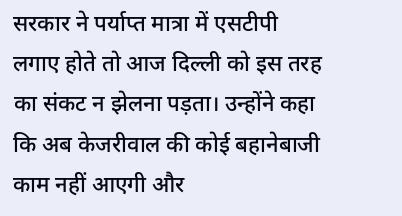सरकार ने पर्याप्त मात्रा में एसटीपी लगाए होते तो आज दिल्ली को इस तरह का संकट न झेलना पड़ता। उन्होंने कहा कि अब केजरीवाल की कोई बहानेबाजी काम नहीं आएगी और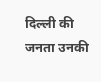दिल्ली की जनता उनकी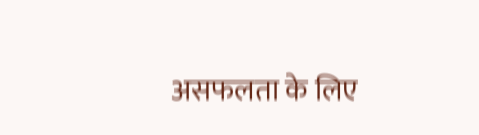असफलता के लिए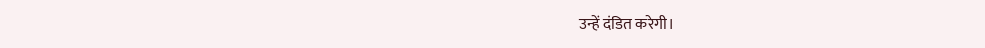उन्हें दंडित करेगी।